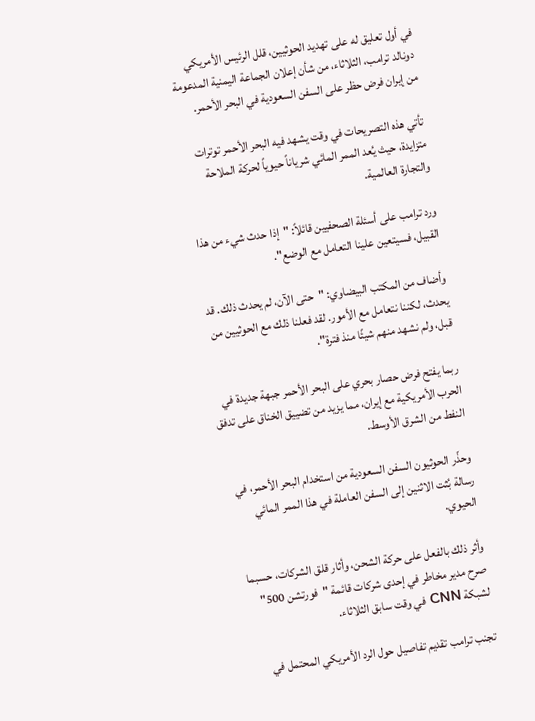في أول تعليق له على تهديد الحوثيين، قلل الرئيس الأمريكي دونالد ترامب، الثلاثاء، من شأن إعلان الجماعة اليمنية المدعومة من إيران فرض حظر على السفن السعودية في البحر الأحمر.

تأتي هذه التصريحات في وقت يشهد فيه البحر الأحمر توترات متزايدة، حيث يُعد الممر المائي شرياناً حيوياً لحركة الملاحة والتجارة العالمية.

ورد ترامب على أسئلة الصحفيين قائلاً: "إذا حدث شيء من هذا القبيل، فسيتعين علينا التعامل مع الوضع".

وأضاف من المكتب البيضاوي: "حتى الآن، لم يحدث ذلك. قد يحدث، لكننا نتعامل مع الأمور. لقد فعلنا ذلك مع الحوثيين من قبل، ولم نشهد منهم شيئًا منذ فترة".

ربما يفتح فرض حصار بحري على البحر الأحمر جبهة جديدة في الحرب الأمريكية مع إيران، مما يزيد من تضييق الخناق على تدفق النفط من الشرق الأوسط.

وحذّر الحوثيون السفن السعودية من استخدام البحر الأحمر، في رسالة بُثت الاثنين إلى السفن العاملة في هذا الممر المائي الحيوي.

وأثر ذلك بالفعل على حركة الشحن، وأثار قلق الشركات، حسبما صرح مدير مخاطر في إحدى شركات قائمة "فورتشن 500" لشبكة CNN في وقت سابق الثلاثاء.

تجنب ترامب تقديم تفاصيل حول الرد الأمريكي المحتمل في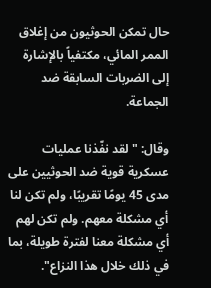حال تمكن الحوثيون من إغلاق الممر المائي، مكتفياً بالإشارة إلى الضربات السابقة ضد الجماعة.

وقال: "لقد نفّذنا عمليات عسكرية قوية ضد الحوثيين على مدى 45 يومًا تقريبًا، ولم تكن لنا أي مشكلة معهم. ولم تكن لهم أي مشكلة معنا لفترة طويلة، بما في ذلك خلال هذا النزاع".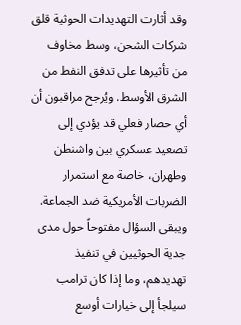وقد أثارت التهديدات الحوثية قلق شركات الشحن، وسط مخاوف من تأثيرها على تدفق النفط من الشرق الأوسط. ويُرجح مراقبون أن أي حصار فعلي قد يؤدي إلى تصعيد عسكري بين واشنطن وطهران، خاصة مع استمرار الضربات الأمريكية ضد الجماعة. ويبقى السؤال مفتوحاً حول مدى جدية الحوثيين في تنفيذ تهديدهم، وما إذا كان ترامب سيلجأ إلى خيارات أوسع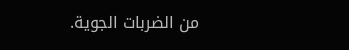من الضربات الجوية.